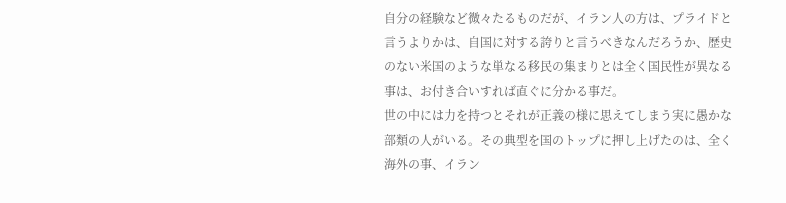自分の経験など微々たるものだが、イラン人の方は、プライドと言うよりかは、自国に対する誇りと言うべきなんだろうか、歴史のない米国のような単なる移民の集まりとは全く国民性が異なる事は、お付き合いすれば直ぐに分かる事だ。
世の中には力を持つとそれが正義の様に思えてしまう実に愚かな部類の人がいる。その典型を国のトップに押し上げたのは、全く海外の事、イラン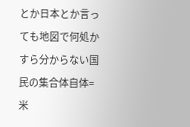とか日本とか言っても地図で何処かすら分からない国民の集合体自体=米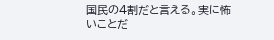国民の4割だと言える。実に怖いことだ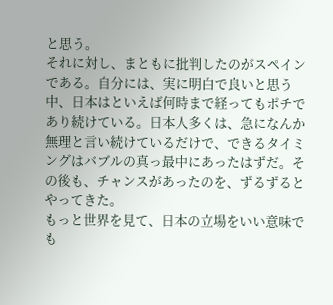と思う。
それに対し、まともに批判したのがスペインである。自分には、実に明白で良いと思う中、日本はといえば何時まで経ってもポチであり続けている。日本人多くは、急になんか無理と言い続けているだけで、できるタイミングはバブルの真っ最中にあったはずだ。その後も、チャンスがあったのを、ずるずるとやってきた。
もっと世界を見て、日本の立場をいい意味でも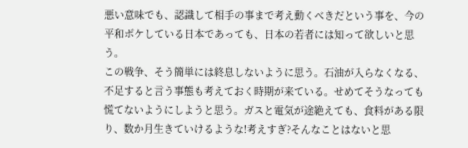悪い意味でも、認識して相手の事まで考え動くべきだという事を、今の平和ボケしている日本であっても、日本の若者には知って欲しいと思う。
この戦争、そう簡単には終息しないように思う。石油が入らなくなる、不足すると言う事態も考えておく時期が来ている。せめてそうなっても慌てないようにしようと思う。ガスと電気が途絶えても、食料がある限り、数か月生きていけるような!考えすぎ?そんなことはないと思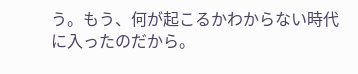う。もう、何が起こるかわからない時代に入ったのだから。